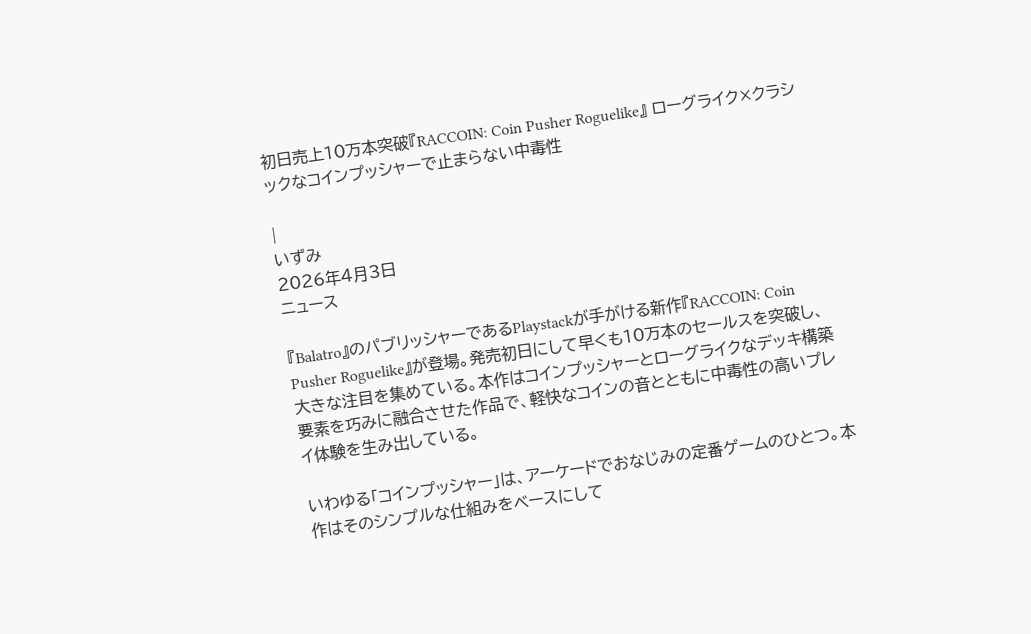初日売上10万本突破『RACCOIN: Coin Pusher Roguelike』 ローグライク×クラシックなコインプッシャーで止まらない中毒性

|
いずみ
2026年4月3日
ニュース

『Balatro』のパブリッシャーであるPlaystackが手がける新作『RACCOIN: Coin Pusher Roguelike』が登場。発売初日にして早くも10万本のセールスを突破し、大きな注目を集めている。本作はコインプッシャーとローグライクなデッキ構築要素を巧みに融合させた作品で、軽快なコインの音とともに中毒性の高いプレイ体験を生み出している。

いわゆる「コインプッシャー」は、アーケードでおなじみの定番ゲームのひとつ。本作はそのシンプルな仕組みをベースにして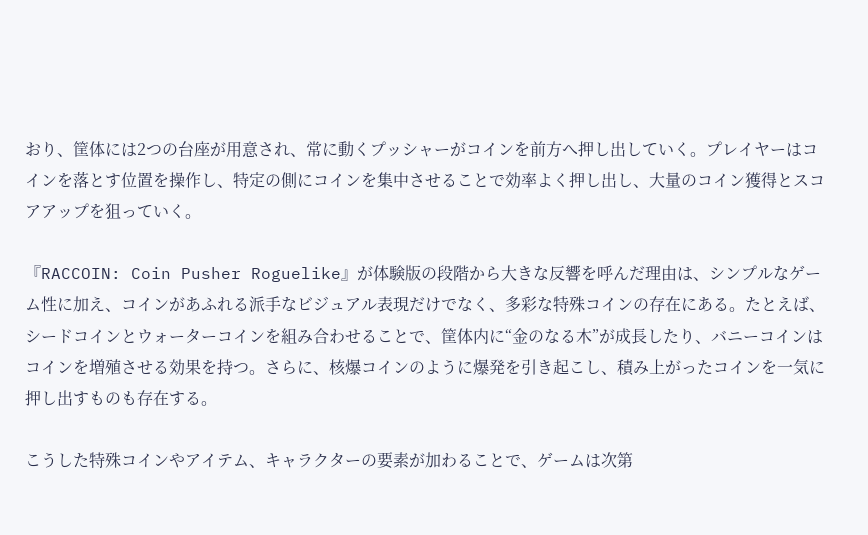おり、筐体には2つの台座が用意され、常に動くプッシャーがコインを前方へ押し出していく。プレイヤーはコインを落とす位置を操作し、特定の側にコインを集中させることで効率よく押し出し、大量のコイン獲得とスコアアップを狙っていく。

『RACCOIN: Coin Pusher Roguelike』が体験版の段階から大きな反響を呼んだ理由は、シンプルなゲーム性に加え、コインがあふれる派手なビジュアル表現だけでなく、多彩な特殊コインの存在にある。たとえば、シードコインとウォーターコインを組み合わせることで、筐体内に“金のなる木”が成長したり、バニーコインはコインを増殖させる効果を持つ。さらに、核爆コインのように爆発を引き起こし、積み上がったコインを一気に押し出すものも存在する。

こうした特殊コインやアイテム、キャラクターの要素が加わることで、ゲームは次第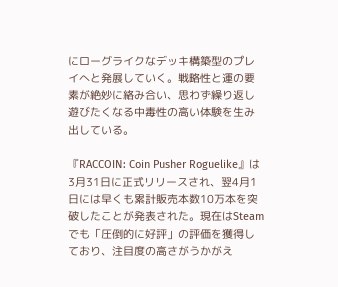にローグライクなデッキ構築型のプレイへと発展していく。戦略性と運の要素が絶妙に絡み合い、思わず繰り返し遊びたくなる中毒性の高い体験を生み出している。

『RACCOIN: Coin Pusher Roguelike』は3月31日に正式リリースされ、翌4月1日には早くも累計販売本数10万本を突破したことが発表された。現在はSteamでも「圧倒的に好評」の評価を獲得しており、注目度の高さがうかがえ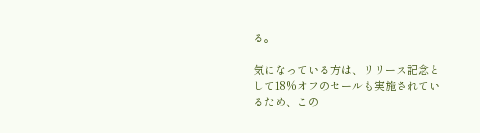る。

気になっている方は、リリース記念として18%オフのセールも実施されているため、この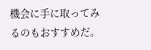機会に手に取ってみるのもおすすめだ。